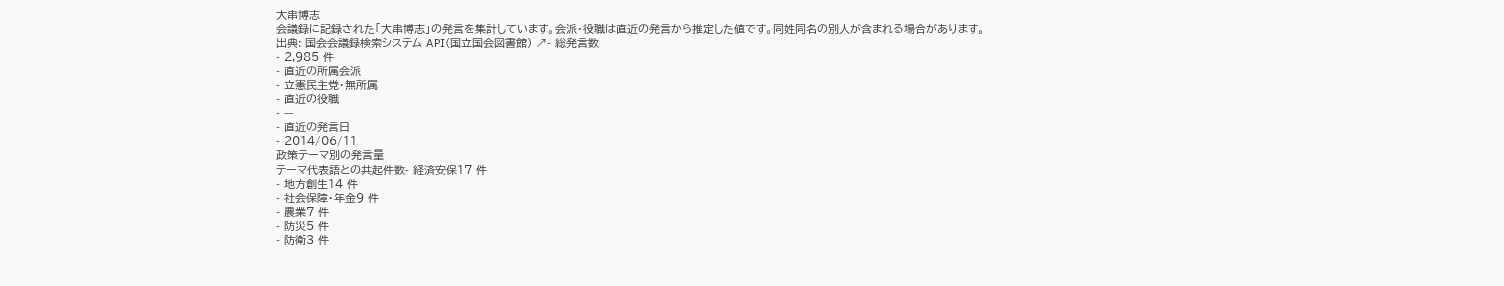大串博志
会議録に記録された「大串博志」の発言を集計しています。会派・役職は直近の発言から推定した値です。同姓同名の別人が含まれる場合があります。
出典: 国会会議録検索システム API(国立国会図書館) ↗- 総発言数
- 2,985 件
- 直近の所属会派
- 立憲民主党・無所属
- 直近の役職
- —
- 直近の発言日
- 2014/06/11
政策テーマ別の発言量
テーマ代表語との共起件数- 経済安保17 件
- 地方創生14 件
- 社会保障・年金9 件
- 農業7 件
- 防災5 件
- 防衛3 件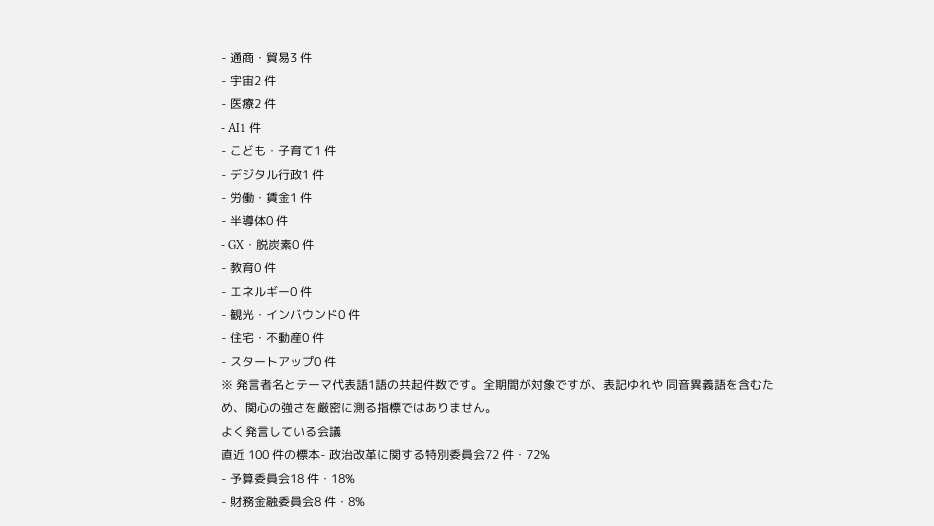- 通商・貿易3 件
- 宇宙2 件
- 医療2 件
- AI1 件
- こども・子育て1 件
- デジタル行政1 件
- 労働・賃金1 件
- 半導体0 件
- GX・脱炭素0 件
- 教育0 件
- エネルギー0 件
- 観光・インバウンド0 件
- 住宅・不動産0 件
- スタートアップ0 件
※ 発言者名とテーマ代表語1語の共起件数です。全期間が対象ですが、表記ゆれや 同音異義語を含むため、関心の強さを厳密に測る指標ではありません。
よく発言している会議
直近 100 件の標本- 政治改革に関する特別委員会72 件・72%
- 予算委員会18 件・18%
- 財務金融委員会8 件・8%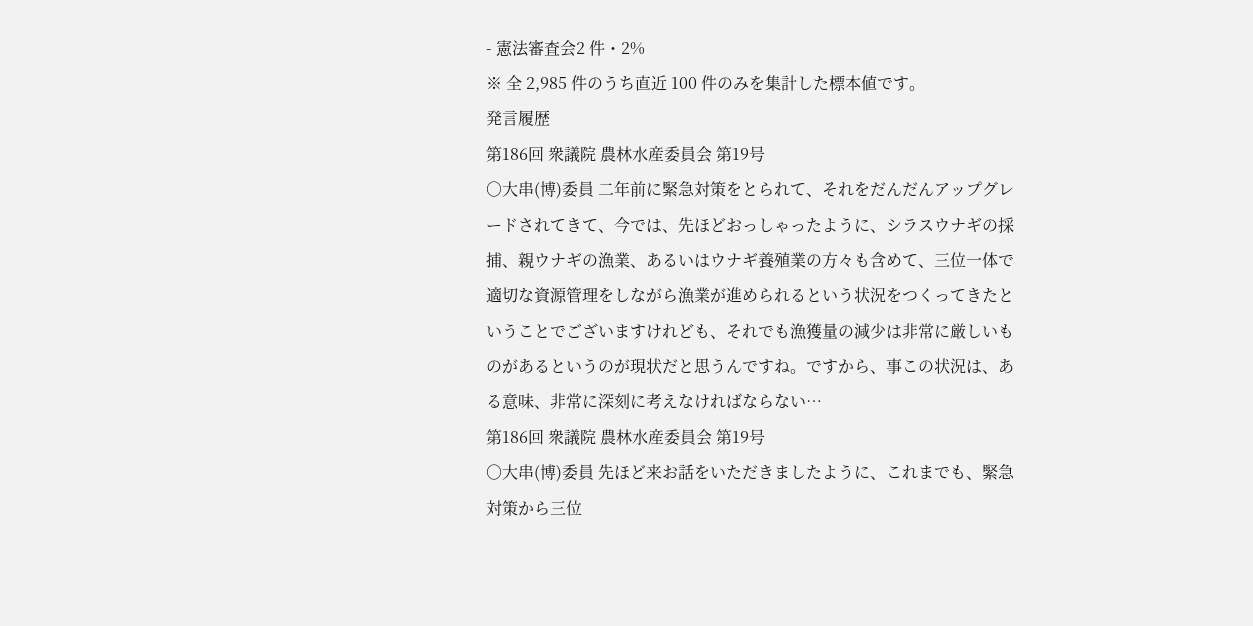- 憲法審査会2 件・2%
※ 全 2,985 件のうち直近 100 件のみを集計した標本値です。
発言履歴
第186回 衆議院 農林水産委員会 第19号
○大串(博)委員 二年前に緊急対策をとられて、それをだんだんアップグレードされてきて、今では、先ほどおっしゃったように、シラスウナギの採捕、親ウナギの漁業、あるいはウナギ養殖業の方々も含めて、三位一体で適切な資源管理をしながら漁業が進められるという状況をつくってきたということでございますけれども、それでも漁獲量の減少は非常に厳しいものがあるというのが現状だと思うんですね。ですから、事この状況は、ある意味、非常に深刻に考えなければならない…
第186回 衆議院 農林水産委員会 第19号
○大串(博)委員 先ほど来お話をいただきましたように、これまでも、緊急対策から三位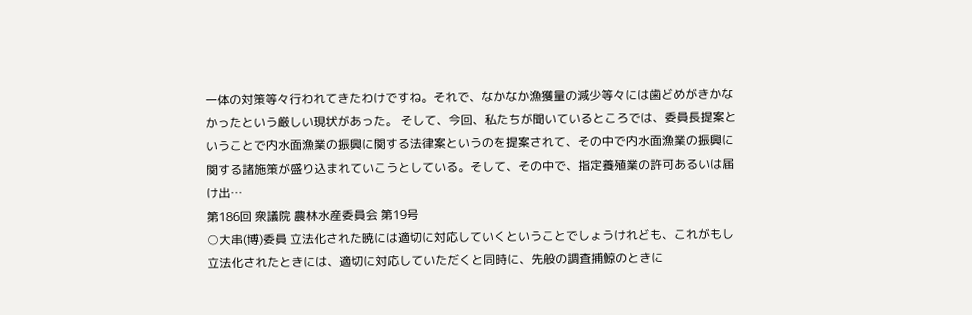一体の対策等々行われてきたわけですね。それで、なかなか漁獲量の減少等々には歯どめがきかなかったという厳しい現状があった。 そして、今回、私たちが聞いているところでは、委員長提案ということで内水面漁業の振興に関する法律案というのを提案されて、その中で内水面漁業の振興に関する諸施策が盛り込まれていこうとしている。そして、その中で、指定養殖業の許可あるいは届け出…
第186回 衆議院 農林水産委員会 第19号
○大串(博)委員 立法化された暁には適切に対応していくということでしょうけれども、これがもし立法化されたときには、適切に対応していただくと同時に、先般の調査捕鯨のときに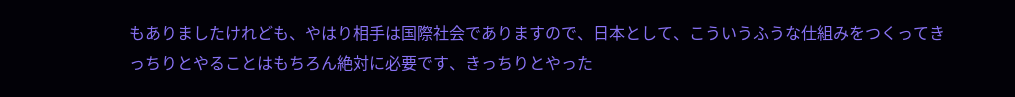もありましたけれども、やはり相手は国際社会でありますので、日本として、こういうふうな仕組みをつくってきっちりとやることはもちろん絶対に必要です、きっちりとやった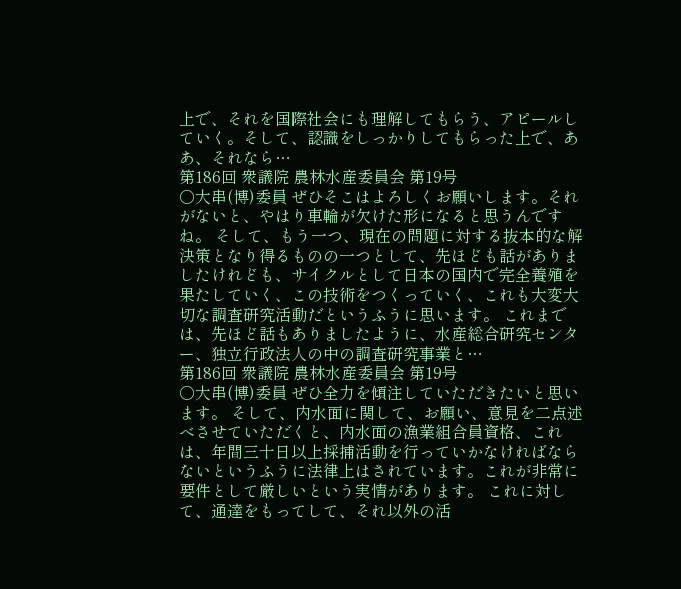上で、それを国際社会にも理解してもらう、アピールしていく。そして、認識をしっかりしてもらった上で、ああ、それなら…
第186回 衆議院 農林水産委員会 第19号
○大串(博)委員 ぜひそこはよろしくお願いします。それがないと、やはり車輪が欠けた形になると思うんですね。 そして、もう一つ、現在の問題に対する抜本的な解決策となり得るものの一つとして、先ほども話がありましたけれども、サイクルとして日本の国内で完全養殖を果たしていく、この技術をつくっていく、これも大変大切な調査研究活動だというふうに思います。 これまでは、先ほど話もありましたように、水産総合研究センター、独立行政法人の中の調査研究事業と…
第186回 衆議院 農林水産委員会 第19号
○大串(博)委員 ぜひ全力を傾注していただきたいと思います。 そして、内水面に関して、お願い、意見を二点述べさせていただくと、内水面の漁業組合員資格、これは、年間三十日以上採捕活動を行っていかなければならないというふうに法律上はされています。これが非常に要件として厳しいという実情があります。 これに対して、通達をもってして、それ以外の活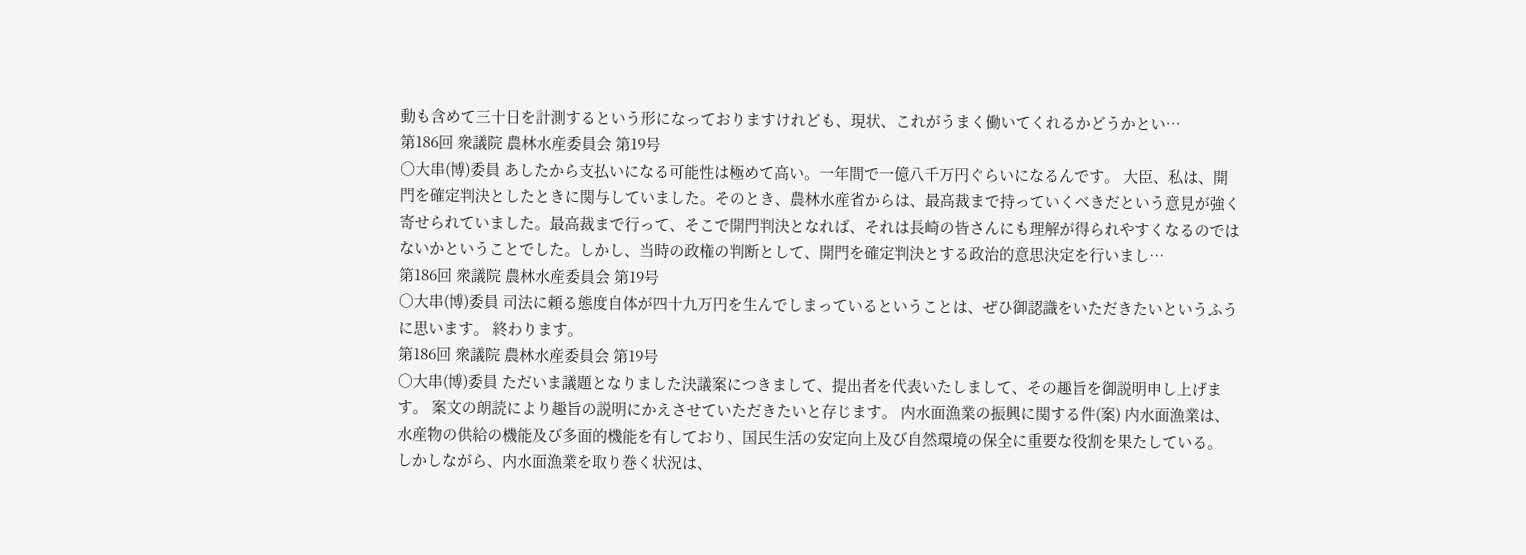動も含めて三十日を計測するという形になっておりますけれども、現状、これがうまく働いてくれるかどうかとい…
第186回 衆議院 農林水産委員会 第19号
○大串(博)委員 あしたから支払いになる可能性は極めて高い。一年間で一億八千万円ぐらいになるんです。 大臣、私は、開門を確定判決としたときに関与していました。そのとき、農林水産省からは、最高裁まで持っていくべきだという意見が強く寄せられていました。最高裁まで行って、そこで開門判決となれば、それは長崎の皆さんにも理解が得られやすくなるのではないかということでした。しかし、当時の政権の判断として、開門を確定判決とする政治的意思決定を行いまし…
第186回 衆議院 農林水産委員会 第19号
○大串(博)委員 司法に頼る態度自体が四十九万円を生んでしまっているということは、ぜひ御認識をいただきたいというふうに思います。 終わります。
第186回 衆議院 農林水産委員会 第19号
○大串(博)委員 ただいま議題となりました決議案につきまして、提出者を代表いたしまして、その趣旨を御説明申し上げます。 案文の朗読により趣旨の説明にかえさせていただきたいと存じます。 内水面漁業の振興に関する件(案) 内水面漁業は、水産物の供給の機能及び多面的機能を有しており、国民生活の安定向上及び自然環境の保全に重要な役割を果たしている。 しかしながら、内水面漁業を取り巻く状況は、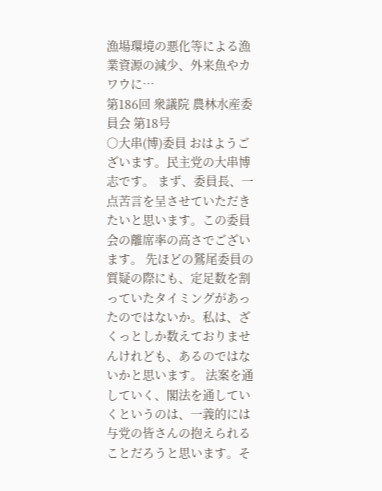漁場環境の悪化等による漁業資源の減少、外来魚やカワウに…
第186回 衆議院 農林水産委員会 第18号
○大串(博)委員 おはようございます。民主党の大串博志です。 まず、委員長、一点苦言を呈させていただきたいと思います。この委員会の離席率の高さでございます。 先ほどの鷲尾委員の質疑の際にも、定足数を割っていたタイミングがあったのではないか。私は、ざくっとしか数えておりませんけれども、あるのではないかと思います。 法案を通していく、閣法を通していくというのは、一義的には与党の皆さんの抱えられることだろうと思います。そ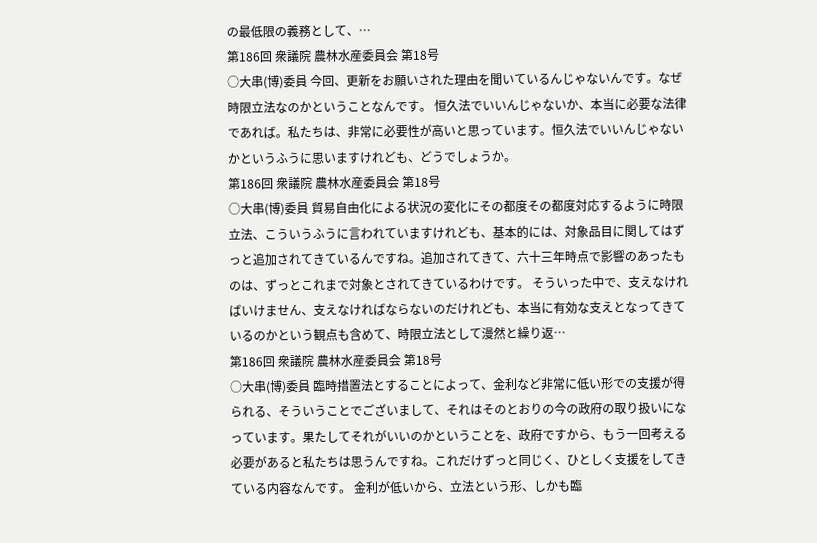の最低限の義務として、…
第186回 衆議院 農林水産委員会 第18号
○大串(博)委員 今回、更新をお願いされた理由を聞いているんじゃないんです。なぜ時限立法なのかということなんです。 恒久法でいいんじゃないか、本当に必要な法律であれば。私たちは、非常に必要性が高いと思っています。恒久法でいいんじゃないかというふうに思いますけれども、どうでしょうか。
第186回 衆議院 農林水産委員会 第18号
○大串(博)委員 貿易自由化による状況の変化にその都度その都度対応するように時限立法、こういうふうに言われていますけれども、基本的には、対象品目に関してはずっと追加されてきているんですね。追加されてきて、六十三年時点で影響のあったものは、ずっとこれまで対象とされてきているわけです。 そういった中で、支えなければいけません、支えなければならないのだけれども、本当に有効な支えとなってきているのかという観点も含めて、時限立法として漫然と繰り返…
第186回 衆議院 農林水産委員会 第18号
○大串(博)委員 臨時措置法とすることによって、金利など非常に低い形での支援が得られる、そういうことでございまして、それはそのとおりの今の政府の取り扱いになっています。果たしてそれがいいのかということを、政府ですから、もう一回考える必要があると私たちは思うんですね。これだけずっと同じく、ひとしく支援をしてきている内容なんです。 金利が低いから、立法という形、しかも臨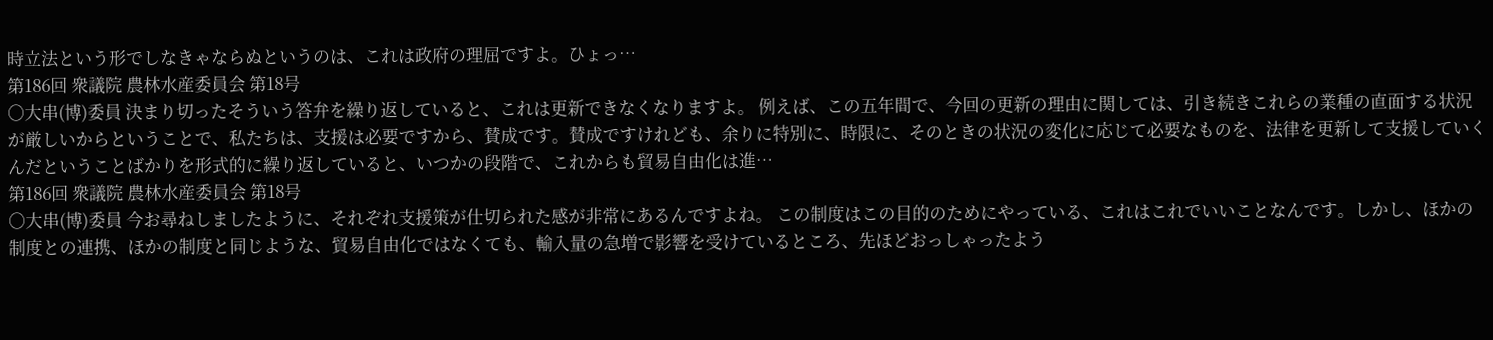時立法という形でしなきゃならぬというのは、これは政府の理屈ですよ。ひょっ…
第186回 衆議院 農林水産委員会 第18号
○大串(博)委員 決まり切ったそういう答弁を繰り返していると、これは更新できなくなりますよ。 例えば、この五年間で、今回の更新の理由に関しては、引き続きこれらの業種の直面する状況が厳しいからということで、私たちは、支援は必要ですから、賛成です。賛成ですけれども、余りに特別に、時限に、そのときの状況の変化に応じて必要なものを、法律を更新して支援していくんだということばかりを形式的に繰り返していると、いつかの段階で、これからも貿易自由化は進…
第186回 衆議院 農林水産委員会 第18号
○大串(博)委員 今お尋ねしましたように、それぞれ支援策が仕切られた感が非常にあるんですよね。 この制度はこの目的のためにやっている、これはこれでいいことなんです。しかし、ほかの制度との連携、ほかの制度と同じような、貿易自由化ではなくても、輸入量の急増で影響を受けているところ、先ほどおっしゃったよう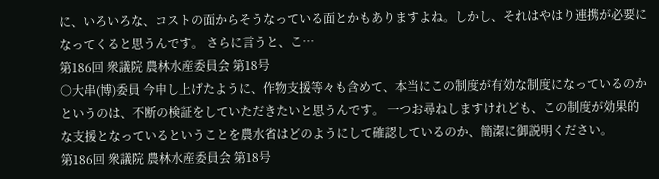に、いろいろな、コストの面からそうなっている面とかもありますよね。しかし、それはやはり連携が必要になってくると思うんです。 さらに言うと、こ…
第186回 衆議院 農林水産委員会 第18号
○大串(博)委員 今申し上げたように、作物支援等々も含めて、本当にこの制度が有効な制度になっているのかというのは、不断の検証をしていただきたいと思うんです。 一つお尋ねしますけれども、この制度が効果的な支援となっているということを農水省はどのようにして確認しているのか、簡潔に御説明ください。
第186回 衆議院 農林水産委員会 第18号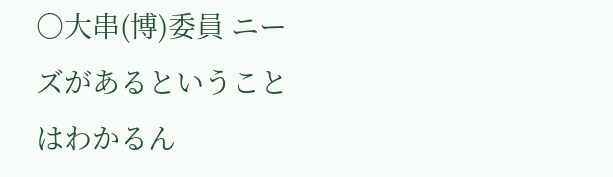○大串(博)委員 ニーズがあるということはわかるん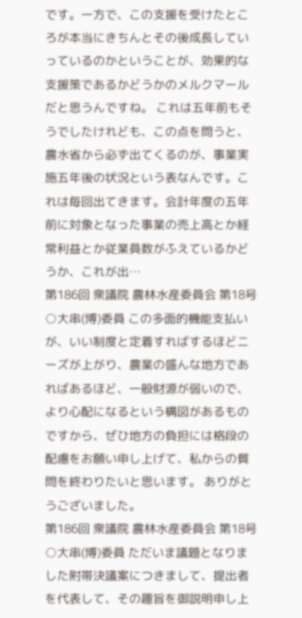です。一方で、この支援を受けたところが本当にきちんとその後成長していっているのかということが、効果的な支援策であるかどうかのメルクマールだと思うんですね。 これは五年前もそうでしたけれども、この点を問うと、農水省から必ず出てくるのが、事業実施五年後の状況という表なんです。これは毎回出てきます。会計年度の五年前に対象となった事業の売上高とか経常利益とか従業員数がふえているかどうか、これが出…
第186回 衆議院 農林水産委員会 第18号
○大串(博)委員 この多面的機能支払いが、いい制度と定着すればするほどニーズが上がり、農業の盛んな地方であればあるほど、一般財源が弱いので、より心配になるという構図があるものですから、ぜひ地方の負担には格段の配慮をお願い申し上げて、私からの質問を終わりたいと思います。 ありがとうございました。
第186回 衆議院 農林水産委員会 第18号
○大串(博)委員 ただいま議題となりました附帯決議案につきまして、提出者を代表して、その趣旨を御説明申し上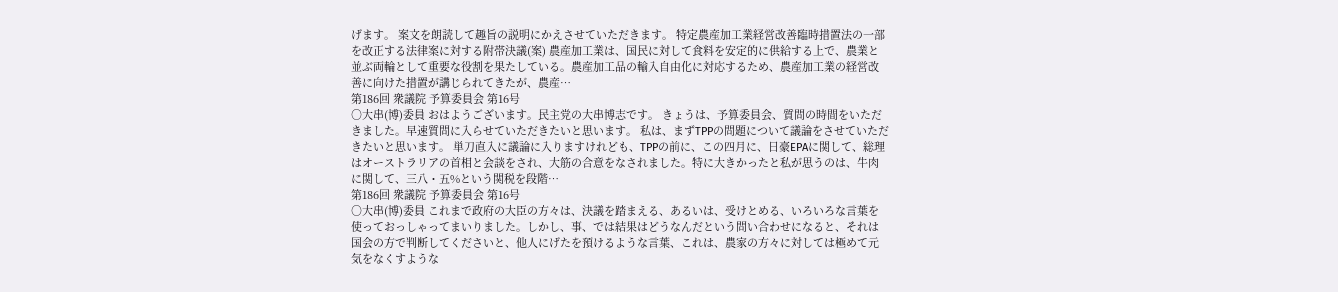げます。 案文を朗読して趣旨の説明にかえさせていただきます。 特定農産加工業経営改善臨時措置法の一部を改正する法律案に対する附帯決議(案) 農産加工業は、国民に対して食料を安定的に供給する上で、農業と並ぶ両輪として重要な役割を果たしている。農産加工品の輸入自由化に対応するため、農産加工業の経営改善に向けた措置が講じられてきたが、農産…
第186回 衆議院 予算委員会 第16号
○大串(博)委員 おはようございます。民主党の大串博志です。 きょうは、予算委員会、質問の時間をいただきました。早速質問に入らせていただきたいと思います。 私は、まずTPPの問題について議論をさせていただきたいと思います。 単刀直入に議論に入りますけれども、TPPの前に、この四月に、日豪EPAに関して、総理はオーストラリアの首相と会談をされ、大筋の合意をなされました。特に大きかったと私が思うのは、牛肉に関して、三八・五%という関税を段階…
第186回 衆議院 予算委員会 第16号
○大串(博)委員 これまで政府の大臣の方々は、決議を踏まえる、あるいは、受けとめる、いろいろな言葉を使っておっしゃってまいりました。しかし、事、では結果はどうなんだという問い合わせになると、それは国会の方で判断してくださいと、他人にげたを預けるような言葉、これは、農家の方々に対しては極めて元気をなくすような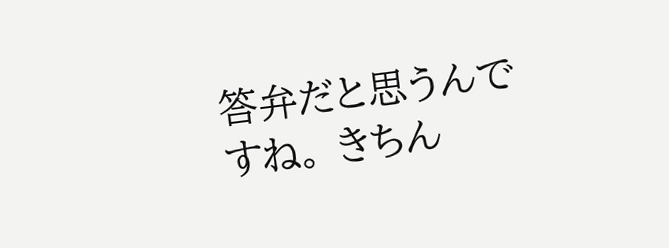答弁だと思うんですね。 きちん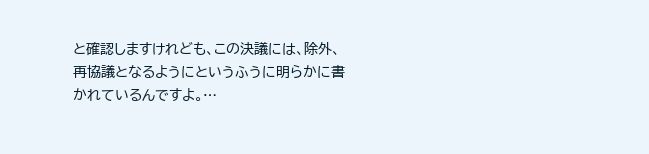と確認しますけれども、この決議には、除外、再協議となるようにというふうに明らかに書かれているんですよ。…